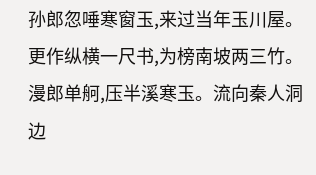孙郎忽唾寒窗玉,来过当年玉川屋。更作纵横一尺书,为榜南坡两三竹。
漫郎单舸,压半溪寒玉。流向秦人洞边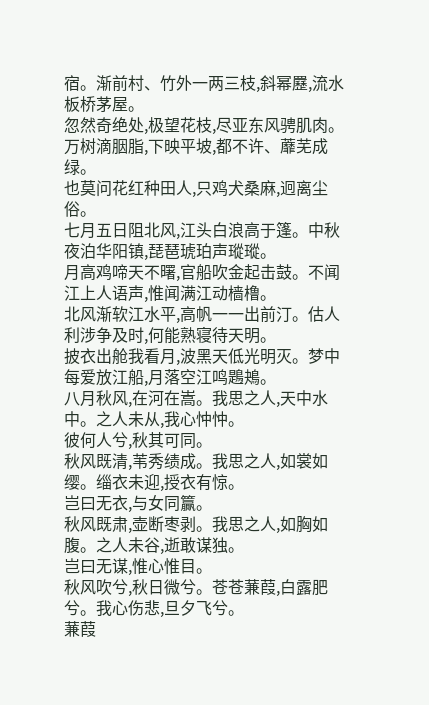宿。渐前村、竹外一两三枝,斜幂䍥,流水板桥茅屋。
忽然奇绝处,极望花枝,尽亚东风骋肌肉。万树滴胭脂,下映平坡,都不许、蘼芜成绿。
也莫问花红种田人,只鸡犬桑麻,迥离尘俗。
七月五日阻北风,江头白浪高于篷。中秋夜泊华阳镇,琵琶琥珀声瑽瑽。
月高鸡啼天不曙,官船吹金起击鼓。不闻江上人语声,惟闻满江动樯橹。
北风渐软江水平,高帆一一出前汀。估人利涉争及时,何能熟寝待天明。
披衣出舱我看月,波黑天低光明灭。梦中每爱放江船,月落空江鸣鶗鴂。
八月秋风,在河在嵩。我思之人,天中水中。之人未从,我心忡忡。
彼何人兮,秋其可同。
秋风既清,苇秀绩成。我思之人,如裳如缨。缁衣未迎,授衣有惊。
岂曰无衣,与女同籯。
秋风既肃,壶断枣剥。我思之人,如胸如腹。之人未谷,逝敢谋独。
岂曰无谋,惟心惟目。
秋风吹兮,秋日微兮。苍苍蒹葭,白露肥兮。我心伤悲,旦夕飞兮。
蒹葭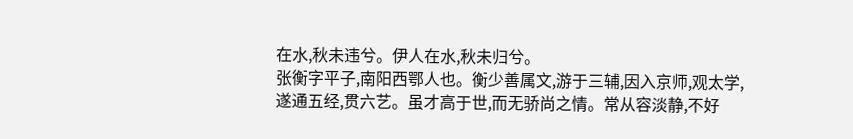在水,秋未违兮。伊人在水,秋未归兮。
张衡字平子,南阳西鄂人也。衡少善属文,游于三辅,因入京师,观太学,遂通五经,贯六艺。虽才高于世,而无骄尚之情。常从容淡静,不好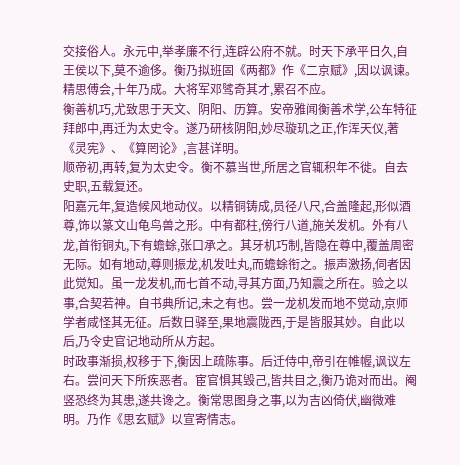交接俗人。永元中,举孝廉不行,连辟公府不就。时天下承平日久,自王侯以下,莫不逾侈。衡乃拟班固《两都》作《二京赋》,因以讽谏。精思傅会,十年乃成。大将军邓骘奇其才,累召不应。
衡善机巧,尤致思于天文、阴阳、历算。安帝雅闻衡善术学,公车特征拜郎中,再迁为太史令。遂乃研核阴阳,妙尽璇玑之正,作浑天仪,著《灵宪》、《算罔论》,言甚详明。
顺帝初,再转,复为太史令。衡不慕当世,所居之官辄积年不徙。自去史职,五载复还。
阳嘉元年,复造候风地动仪。以精铜铸成,员径八尺,合盖隆起,形似酒尊,饰以篆文山龟鸟兽之形。中有都柱,傍行八道,施关发机。外有八龙,首衔铜丸,下有蟾蜍,张口承之。其牙机巧制,皆隐在尊中,覆盖周密无际。如有地动,尊则振龙,机发吐丸,而蟾蜍衔之。振声激扬,伺者因此觉知。虽一龙发机,而七首不动,寻其方面,乃知震之所在。验之以事,合契若神。自书典所记,未之有也。尝一龙机发而地不觉动,京师学者咸怪其无征。后数日驿至,果地震陇西,于是皆服其妙。自此以后,乃令史官记地动所从方起。
时政事渐损,权移于下,衡因上疏陈事。后迁侍中,帝引在帷幄,讽议左右。尝问天下所疾恶者。宦官惧其毁己,皆共目之,衡乃诡对而出。阉竖恐终为其患,遂共谗之。衡常思图身之事,以为吉凶倚伏,幽微难明。乃作《思玄赋》以宣寄情志。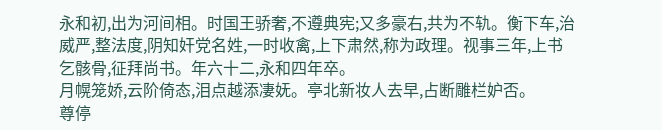永和初,出为河间相。时国王骄奢,不遵典宪;又多豪右,共为不轨。衡下车,治威严,整法度,阴知奸党名姓,一时收禽,上下肃然,称为政理。视事三年,上书乞骸骨,征拜尚书。年六十二,永和四年卒。
月幌笼娇,云阶倚态,泪点越添凄妩。亭北新妆人去早,占断雕栏妒否。
尊停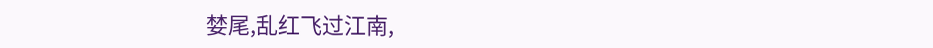婪尾,乱红飞过江南,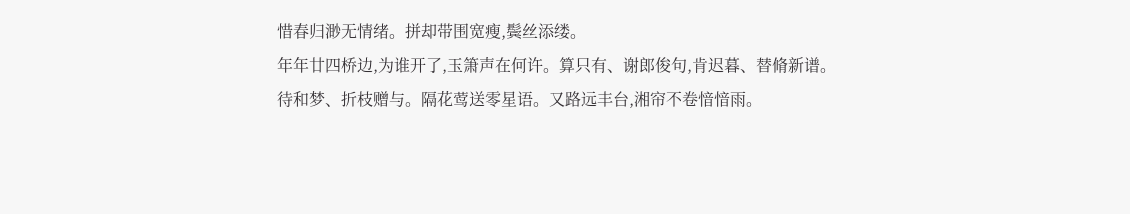惜春归渺无情绪。拼却带围宽瘦,鬓丝添缕。
年年廿四桥边,为谁开了,玉箫声在何许。算只有、谢郎俊句,肯迟暮、替脩新谱。
待和梦、折枝赠与。隔花莺送零星语。又路远丰台,湘帘不卷愔愔雨。